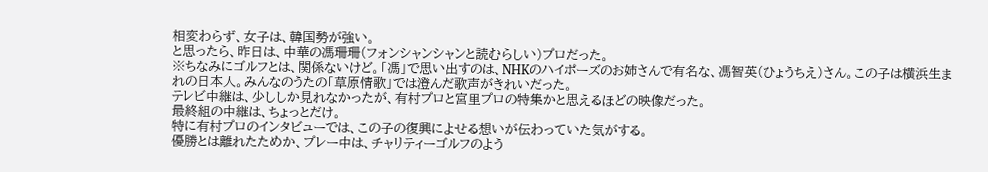相変わらず、女子は、韓国勢が強い。
と思ったら、昨日は、中華の馮珊珊(フォンシャンシャンと読むらしい)プロだった。
※ちなみにゴルフとは、関係ないけど。「馮」で思い出すのは、NHKのハイポーズのお姉さんで有名な、馮智英(ひょうちえ)さん。この子は横浜生まれの日本人。みんなのうたの「草原情歌」では澄んだ歌声がきれいだった。
テレビ中継は、少ししか見れなかったが、有村プロと宮里プロの特集かと思えるほどの映像だった。
最終組の中継は、ちょっとだけ。
特に有村プロのインタビューでは、この子の復興によせる想いが伝わっていた気がする。
優勝とは離れたためか、プレー中は、チャリティーゴルフのよう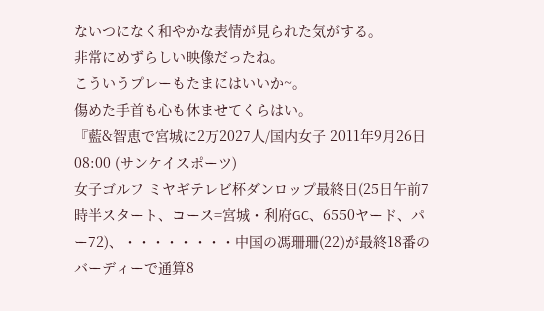ないつになく和やかな表情が見られた気がする。
非常にめずらしい映像だったね。
こういうプレーもたまにはいいか~。
傷めた手首も心も休ませてくらはい。
『藍&智恵で宮城に2万2027人/国内女子 2011年9月26日 08:00 (サンケイスポーツ)
女子ゴルフ ミヤギテレビ杯ダンロップ最終日(25日午前7時半スタート、コース=宮城・利府GC、6550ヤード、パー72)、・・・・・・・・中国の馮珊珊(22)が最終18番のバーディーで通算8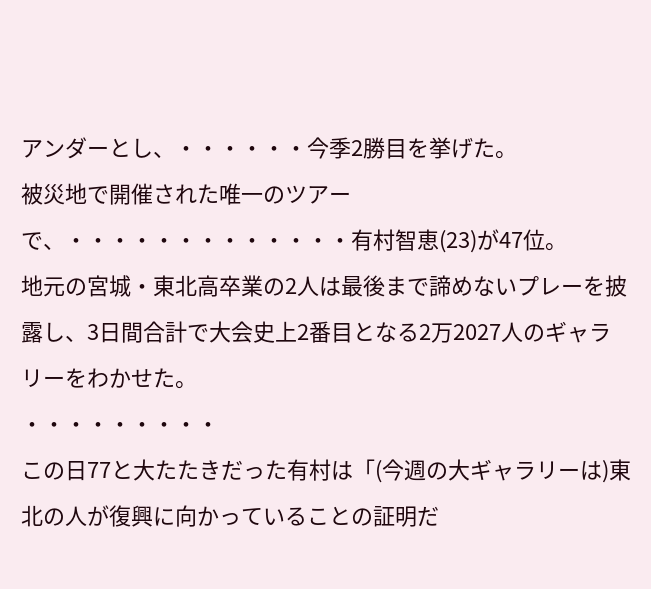アンダーとし、・・・・・・今季2勝目を挙げた。
被災地で開催された唯一のツアーで、・・・・・・・・・・・・・有村智恵(23)が47位。
地元の宮城・東北高卒業の2人は最後まで諦めないプレーを披露し、3日間合計で大会史上2番目となる2万2027人のギャラリーをわかせた。
・・・・・・・・・
この日77と大たたきだった有村は「(今週の大ギャラリーは)東北の人が復興に向かっていることの証明だ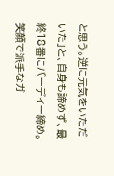と思う。逆に元気をいただいた」と、自身も諦めず、最終18番にバーディー締め。笑顔で派手なガ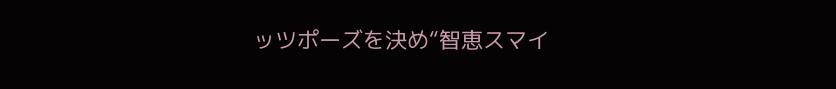ッツポーズを決め“智恵スマイ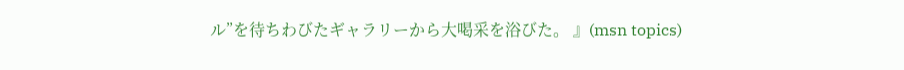ル”を待ちわびたギャラリーから大喝采を浴びた。 』(msn topics)